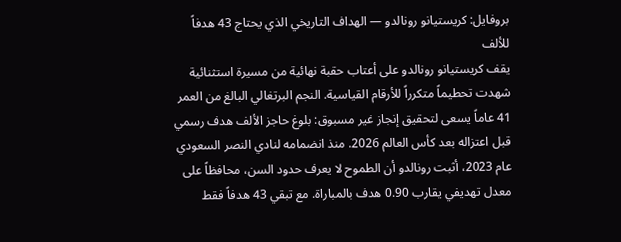بروفايل: كريستيانو رونالدو — الهداف التاريخي الذي يحتاج 43 هدفاً للألف
يقف كريستيانو رونالدو على أعتاب حقبة نهائية من مسيرة استثنائية شهدت تحطيماً متكرراً للأرقام القياسية. النجم البرتغالي البالغ من العمر 41 عاماً يسعى لتحقيق إنجاز غير مسبوق: بلوغ حاجز الألف هدف رسمي قبل اعتزاله بعد كأس العالم 2026. منذ انضمامه لنادي النصر السعودي عام 2023، أثبت رونالدو أن الطموح لا يعرف حدود السن، محافظاً على معدل تهديفي يقارب 0.90 هدف بالمباراة. مع تبقي 43 هدفاً فقط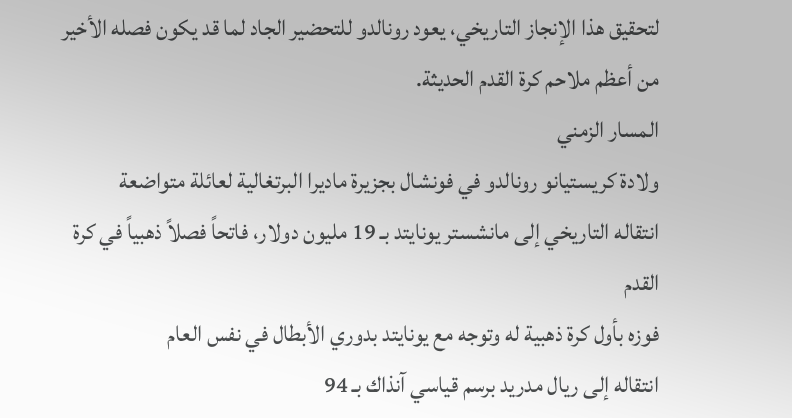لتحقيق هذا الإنجاز التاريخي، يعود رونالدو للتحضير الجاد لما قد يكون فصله الأخير من أعظم ملاحم كرة القدم الحديثة.
المسار الزمني
ولادة كريستيانو رونالدو في فونشال بجزيرة ماديرا البرتغالية لعائلة متواضعة
انتقاله التاريخي إلى مانشستر يونايتد بـ 19 مليون دولار، فاتحاً فصلاً ذهبياً في كرة القدم
فوزه بأول كرة ذهبية له وتوجه مع يونايتد بدوري الأبطال في نفس العام
انتقاله إلى ريال مدريد برسم قياسي آنذاك بـ 94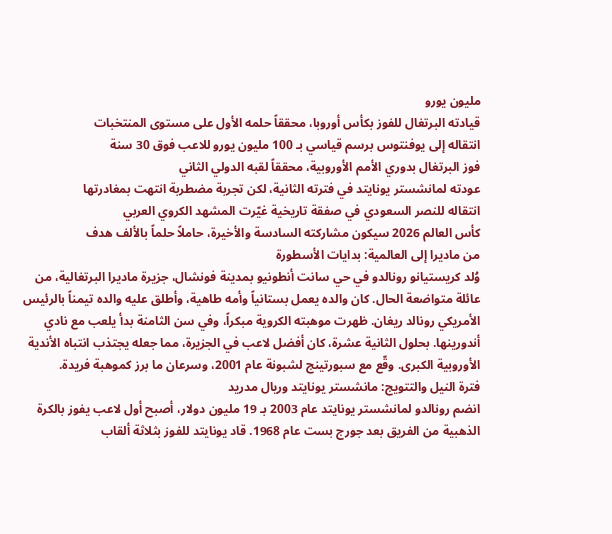مليون يورو
قيادته البرتغال للفوز بكأس أوروبا، محققاً حلمه الأول على مستوى المنتخبات
انتقاله إلى يوفنتوس برسم قياسي بـ 100 مليون يورو للاعب فوق 30 سنة
فوز البرتغال بدوري الأمم الأوروبية، محققاً لقبه الدولي الثاني
عودته لمانشستر يونايتد في فترته الثانية، لكن تجربة مضطربة انتهت بمغادرتها
انتقاله للنصر السعودي في صفقة تاريخية غيّرت المشهد الكروي العربي
كأس العالم 2026 سيكون مشاركته السادسة والأخيرة، حاملاً حلماً بالألف هدف
من ماديرا إلى العالمية: بدايات الأسطورة
وُلد كريستيانو رونالدو في حي سانت أنطونيو بمدينة فونشال، جزيرة ماديرا البرتغالية، من عائلة متواضعة الحال. كان والده يعمل بستانياً وأمه طاهية، وأطلق عليه والده تيمناً بالرئيس الأمريكي رونالد ريغان. ظهرت موهبته الكروية مبكراً، وفي سن الثامنة بدأ يلعب مع نادي أندورينها. بحلول الثانية عشرة، كان أفضل لاعب في الجزيرة، مما جعله يجتذب انتباه الأندية الأوروبية الكبرى. وقّع مع سبورتينج لشبونة عام 2001، وسرعان ما برز كموهبة فريدة.
فترة النيل والتتويج: مانشستر يونايتد وريال مدريد
انضم رونالدو لمانشستر يونايتد عام 2003 بـ 19 مليون دولار، أصبح أول لاعب يفوز بالكرة الذهبية من الفريق بعد جورج بست عام 1968. قاد يونايتد للفوز بثلاثة ألقاب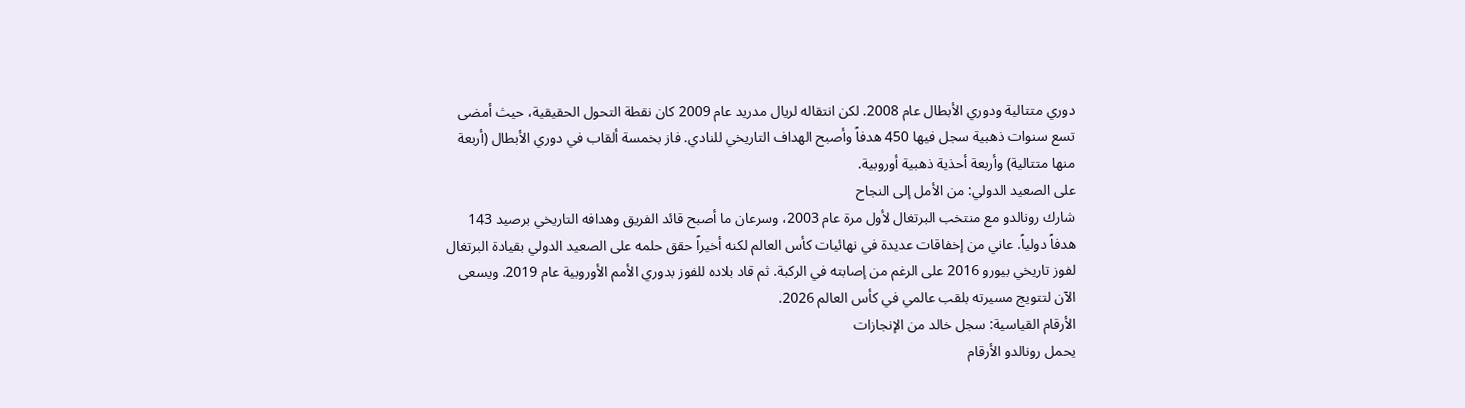دوري متتالية ودوري الأبطال عام 2008. لكن انتقاله لريال مدريد عام 2009 كان نقطة التحول الحقيقية، حيث أمضى تسع سنوات ذهبية سجل فيها 450 هدفاً وأصبح الهداف التاريخي للنادي. فاز بخمسة ألقاب في دوري الأبطال (أربعة منها متتالية) وأربعة أحذية ذهبية أوروبية.
على الصعيد الدولي: من الأمل إلى النجاح
شارك رونالدو مع منتخب البرتغال لأول مرة عام 2003، وسرعان ما أصبح قائد الفريق وهدافه التاريخي برصيد 143 هدفاً دولياً. عاني من إخفاقات عديدة في نهائيات كأس العالم لكنه أخيراً حقق حلمه على الصعيد الدولي بقيادة البرتغال لفوز تاريخي بيورو 2016 على الرغم من إصابته في الركبة. ثم قاد بلاده للفوز بدوري الأمم الأوروبية عام 2019. ويسعى الآن لتتويج مسيرته بلقب عالمي في كأس العالم 2026.
الأرقام القياسية: سجل خالد من الإنجازات
يحمل رونالدو الأرقام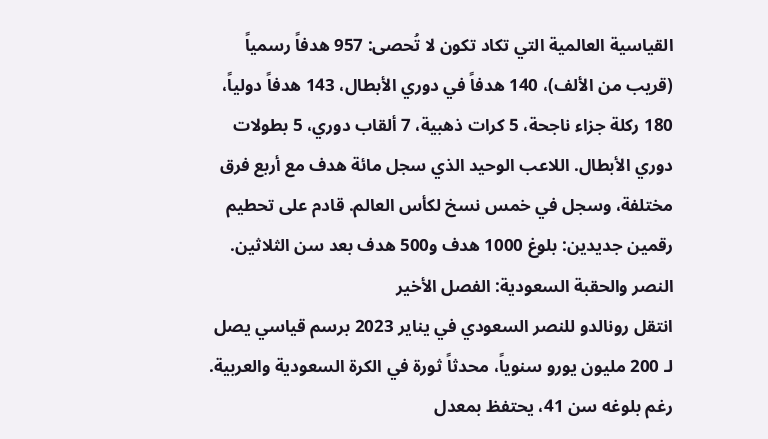القياسية العالمية التي تكاد تكون لا تُحصى: 957 هدفاً رسمياً (قريب من الألف)، 140 هدفاً في دوري الأبطال، 143 هدفاً دولياً، 180 ركلة جزاء ناجحة، 5 كرات ذهبية، 7 ألقاب دوري، 5 بطولات دوري الأبطال. اللاعب الوحيد الذي سجل مائة هدف مع أربع فرق مختلفة، وسجل في خمس نسخ لكأس العالم. قادم على تحطيم رقمين جديدين: بلوغ 1000 هدف و500 هدف بعد سن الثلاثين.
النصر والحقبة السعودية: الفصل الأخير
انتقل رونالدو للنصر السعودي في يناير 2023 برسم قياسي يصل لـ 200 مليون يورو سنوياً، محدثاً ثورة في الكرة السعودية والعربية. رغم بلوغه سن 41، يحتفظ بمعدل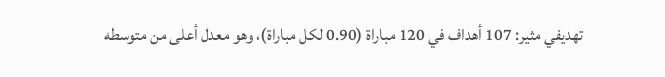تهديفي مثير: 107 أهداف في 120 مباراة (0.90 لكل مباراة)، وهو معدل أعلى من متوسطه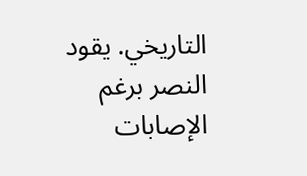التاريخي. يقود النصر برغم الإصابات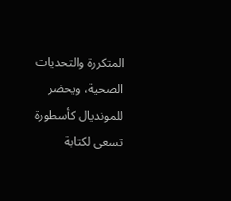المتكررة والتحديات الصحية، ويحضر للمونديال كأسطورة تسعى لكتابة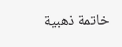خاتمة ذهبية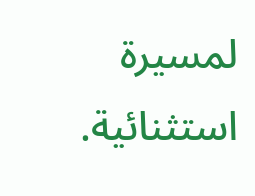لمسيرة استثنائية.